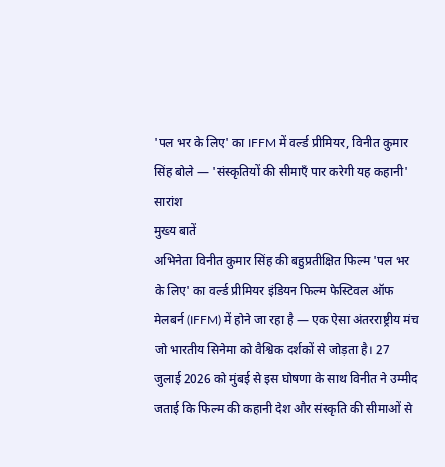'पल भर के लिए' का IFFM में वर्ल्ड प्रीमियर, विनीत कुमार सिंह बोले — 'संस्कृतियों की सीमाएँ पार करेगी यह कहानी'
सारांश
मुख्य बातें
अभिनेता विनीत कुमार सिंह की बहुप्रतीक्षित फिल्म 'पल भर के लिए' का वर्ल्ड प्रीमियर इंडियन फिल्म फेस्टिवल ऑफ मेलबर्न (IFFM) में होने जा रहा है — एक ऐसा अंतरराष्ट्रीय मंच जो भारतीय सिनेमा को वैश्विक दर्शकों से जोड़ता है। 27 जुलाई 2026 को मुंबई से इस घोषणा के साथ विनीत ने उम्मीद जताई कि फिल्म की कहानी देश और संस्कृति की सीमाओं से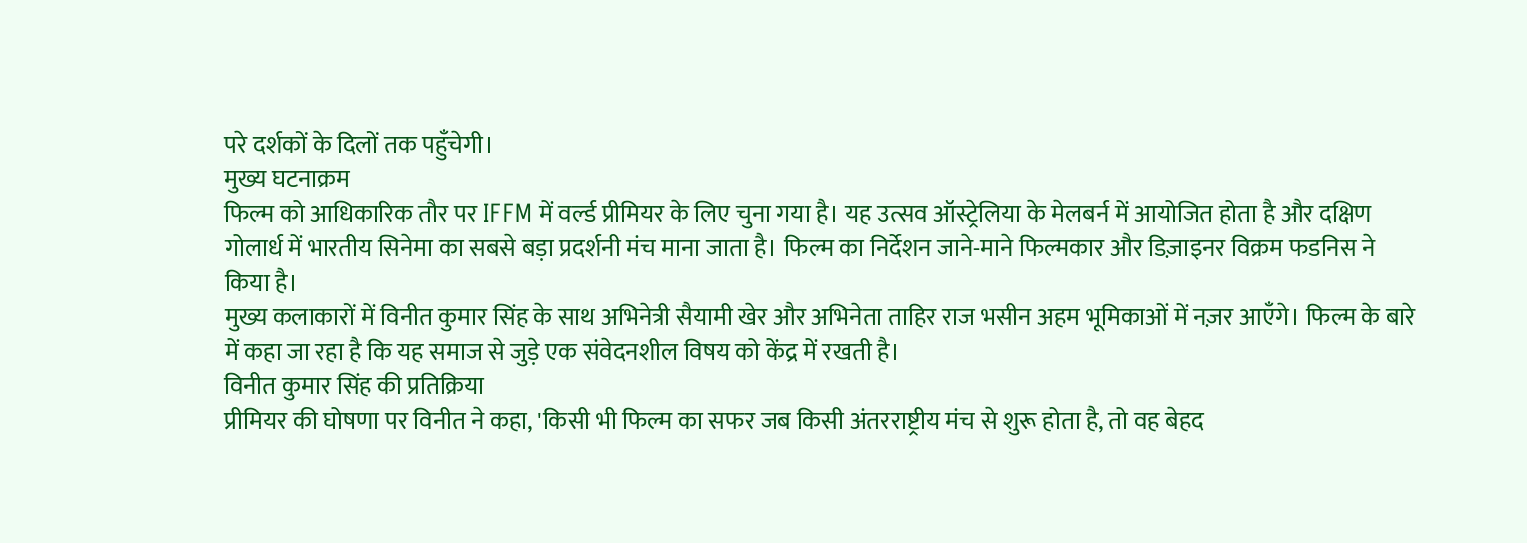परे दर्शकों के दिलों तक पहुँचेगी।
मुख्य घटनाक्रम
फिल्म को आधिकारिक तौर पर IFFM में वर्ल्ड प्रीमियर के लिए चुना गया है। यह उत्सव ऑस्ट्रेलिया के मेलबर्न में आयोजित होता है और दक्षिण गोलार्ध में भारतीय सिनेमा का सबसे बड़ा प्रदर्शनी मंच माना जाता है। फिल्म का निर्देशन जाने-माने फिल्मकार और डिज़ाइनर विक्रम फडनिस ने किया है।
मुख्य कलाकारों में विनीत कुमार सिंह के साथ अभिनेत्री सैयामी खेर और अभिनेता ताहिर राज भसीन अहम भूमिकाओं में नज़र आएँगे। फिल्म के बारे में कहा जा रहा है कि यह समाज से जुड़े एक संवेदनशील विषय को केंद्र में रखती है।
विनीत कुमार सिंह की प्रतिक्रिया
प्रीमियर की घोषणा पर विनीत ने कहा, 'किसी भी फिल्म का सफर जब किसी अंतरराष्ट्रीय मंच से शुरू होता है, तो वह बेहद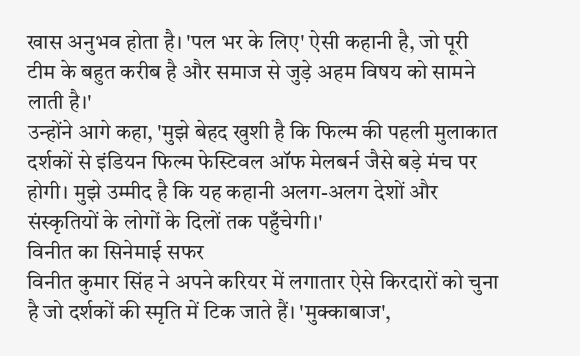खास अनुभव होता है। 'पल भर के लिए' ऐसी कहानी है, जो पूरी टीम के बहुत करीब है और समाज से जुड़े अहम विषय को सामने लाती है।'
उन्होंने आगे कहा, 'मुझे बेहद खुशी है कि फिल्म की पहली मुलाकात दर्शकों से इंडियन फिल्म फेस्टिवल ऑफ मेलबर्न जैसे बड़े मंच पर होगी। मुझे उम्मीद है कि यह कहानी अलग-अलग देशों और संस्कृतियों के लोगों के दिलों तक पहुँचेगी।'
विनीत का सिनेमाई सफर
विनीत कुमार सिंह ने अपने करियर में लगातार ऐसे किरदारों को चुना है जो दर्शकों की स्मृति में टिक जाते हैं। 'मुक्काबाज',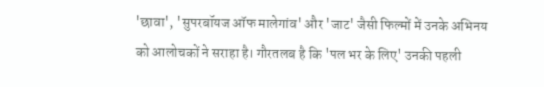'छावा', 'सुपरबॉयज ऑफ मालेगांव' और 'जाट' जैसी फिल्मों में उनके अभिनय को आलोचकों ने सराहा है। गौरतलब है कि 'पल भर के लिए' उनकी पहली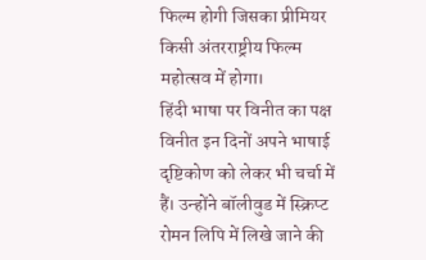फिल्म होगी जिसका प्रीमियर किसी अंतरराष्ट्रीय फिल्म महोत्सव में होगा।
हिंदी भाषा पर विनीत का पक्ष
विनीत इन दिनों अपने भाषाई दृष्टिकोण को लेकर भी चर्चा में हैं। उन्होंने बॉलीवुड में स्क्रिप्ट रोमन लिपि में लिखे जाने की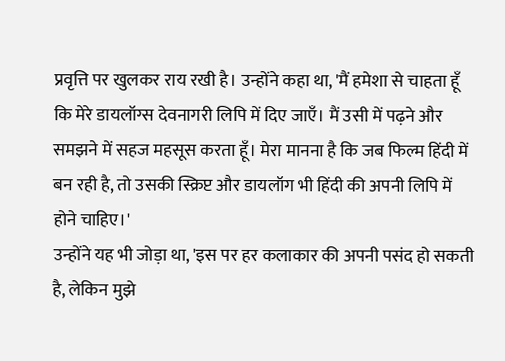प्रवृत्ति पर खुलकर राय रखी है। उन्होंने कहा था, 'मैं हमेशा से चाहता हूँ कि मेरे डायलॉग्स देवनागरी लिपि में दिए जाएँ। मैं उसी में पढ़ने और समझने में सहज महसूस करता हूँ। मेरा मानना है कि जब फिल्म हिंदी में बन रही है, तो उसकी स्क्रिप्ट और डायलॉग भी हिंदी की अपनी लिपि में होने चाहिए।'
उन्होंने यह भी जोड़ा था, 'इस पर हर कलाकार की अपनी पसंद हो सकती है, लेकिन मुझे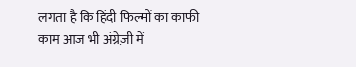लगता है कि हिंदी फिल्मों का काफी काम आज भी अंग्रेज़ी में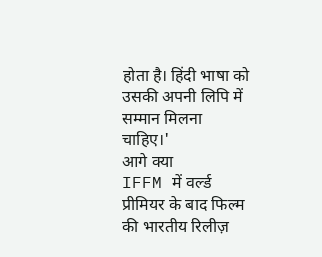होता है। हिंदी भाषा को उसकी अपनी लिपि में सम्मान मिलना चाहिए।'
आगे क्या
IFFM में वर्ल्ड प्रीमियर के बाद फिल्म की भारतीय रिलीज़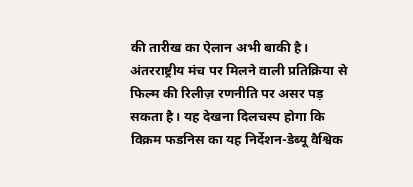की तारीख का ऐलान अभी बाकी है। अंतरराष्ट्रीय मंच पर मिलने वाली प्रतिक्रिया से फिल्म की रिलीज़ रणनीति पर असर पड़ सकता है। यह देखना दिलचस्प होगा कि विक्रम फडनिस का यह निर्देशन-डेब्यू वैश्विक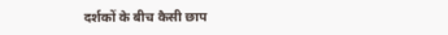दर्शकों के बीच कैसी छाप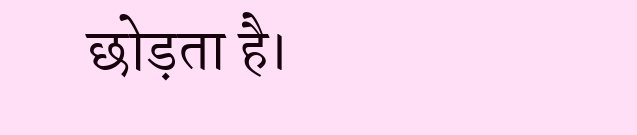छोड़ता है।